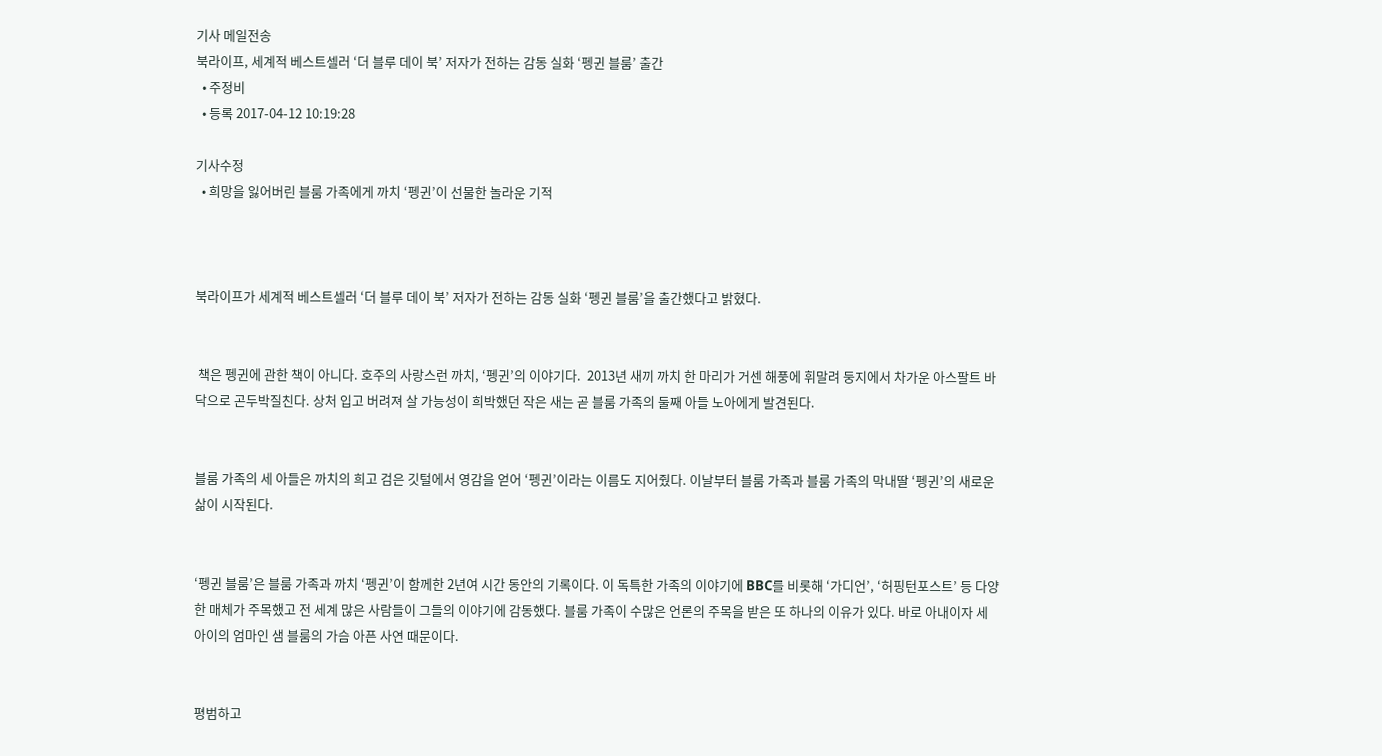기사 메일전송
북라이프, 세계적 베스트셀러 ‘더 블루 데이 북’ 저자가 전하는 감동 실화 ‘펭귄 블룸’ 출간
  • 주정비
  • 등록 2017-04-12 10:19:28

기사수정
  • 희망을 잃어버린 블룸 가족에게 까치 ‘펭귄’이 선물한 놀라운 기적



북라이프가 세계적 베스트셀러 ‘더 블루 데이 북’ 저자가 전하는 감동 실화 ‘펭귄 블룸’을 출간했다고 밝혔다.


 책은 펭귄에 관한 책이 아니다. 호주의 사랑스런 까치, ‘펭귄’의 이야기다.  2013년 새끼 까치 한 마리가 거센 해풍에 휘말려 둥지에서 차가운 아스팔트 바닥으로 곤두박질친다. 상처 입고 버려져 살 가능성이 희박했던 작은 새는 곧 블룸 가족의 둘째 아들 노아에게 발견된다.


블룸 가족의 세 아들은 까치의 희고 검은 깃털에서 영감을 얻어 ‘펭귄’이라는 이름도 지어줬다. 이날부터 블룸 가족과 블룸 가족의 막내딸 ‘펭귄’의 새로운 삶이 시작된다.


‘펭귄 블룸’은 블룸 가족과 까치 ‘펭귄’이 함께한 2년여 시간 동안의 기록이다. 이 독특한 가족의 이야기에 BBC를 비롯해 ‘가디언’, ‘허핑턴포스트’ 등 다양한 매체가 주목했고 전 세계 많은 사람들이 그들의 이야기에 감동했다. 블룸 가족이 수많은 언론의 주목을 받은 또 하나의 이유가 있다. 바로 아내이자 세 아이의 엄마인 샘 블룸의 가슴 아픈 사연 때문이다.


평범하고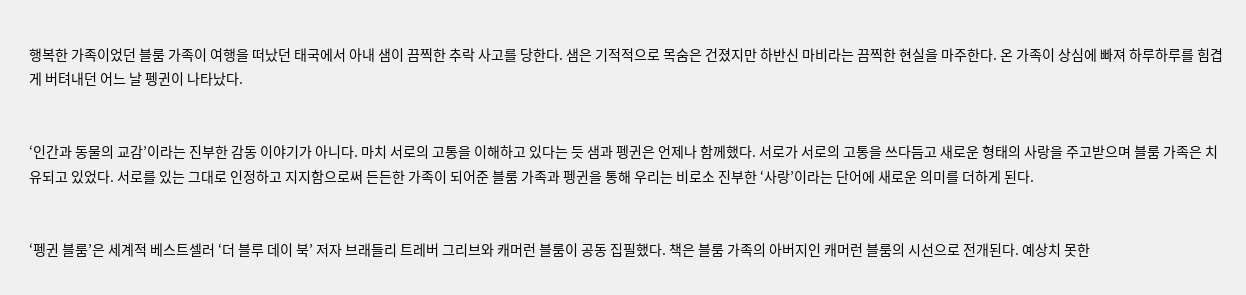행복한 가족이었던 블룸 가족이 여행을 떠났던 태국에서 아내 샘이 끔찍한 추락 사고를 당한다. 샘은 기적적으로 목숨은 건졌지만 하반신 마비라는 끔찍한 현실을 마주한다. 온 가족이 상심에 빠져 하루하루를 힘겹게 버텨내던 어느 날 펭귄이 나타났다.


‘인간과 동물의 교감’이라는 진부한 감동 이야기가 아니다. 마치 서로의 고통을 이해하고 있다는 듯 샘과 펭귄은 언제나 함께했다. 서로가 서로의 고통을 쓰다듬고 새로운 형태의 사랑을 주고받으며 블룸 가족은 치유되고 있었다. 서로를 있는 그대로 인정하고 지지함으로써 든든한 가족이 되어준 블룸 가족과 펭귄을 통해 우리는 비로소 진부한 ‘사랑’이라는 단어에 새로운 의미를 더하게 된다.


‘펭귄 블룸’은 세계적 베스트셀러 ‘더 블루 데이 북’ 저자 브래들리 트레버 그리브와 캐머런 블룸이 공동 집필했다. 책은 블룸 가족의 아버지인 캐머런 블룸의 시선으로 전개된다. 예상치 못한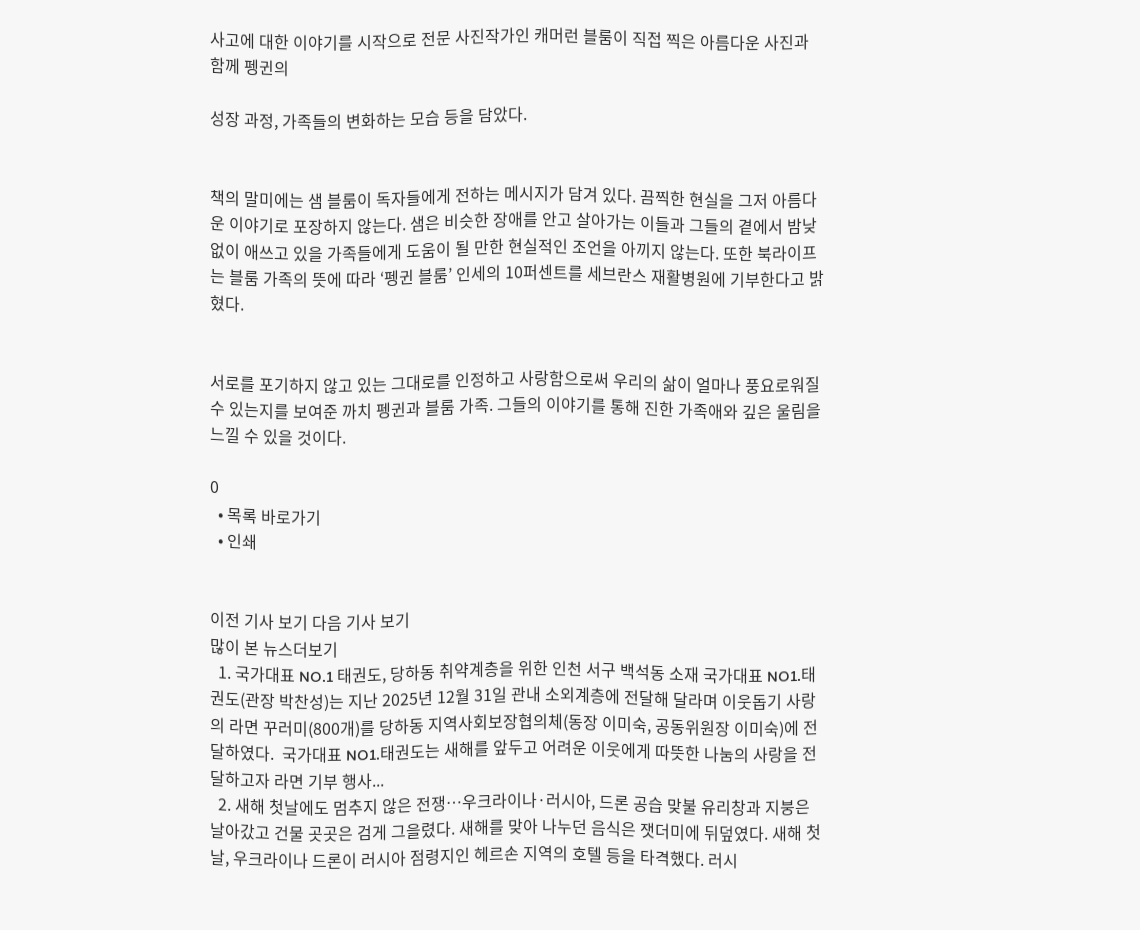사고에 대한 이야기를 시작으로 전문 사진작가인 캐머런 블룸이 직접 찍은 아름다운 사진과 함께 펭귄의

성장 과정, 가족들의 변화하는 모습 등을 담았다.


책의 말미에는 샘 블룸이 독자들에게 전하는 메시지가 담겨 있다. 끔찍한 현실을 그저 아름다운 이야기로 포장하지 않는다. 샘은 비슷한 장애를 안고 살아가는 이들과 그들의 곁에서 밤낮없이 애쓰고 있을 가족들에게 도움이 될 만한 현실적인 조언을 아끼지 않는다. 또한 북라이프는 블룸 가족의 뜻에 따라 ‘펭귄 블룸’ 인세의 10퍼센트를 세브란스 재활병원에 기부한다고 밝혔다.


서로를 포기하지 않고 있는 그대로를 인정하고 사랑함으로써 우리의 삶이 얼마나 풍요로워질 수 있는지를 보여준 까치 펭귄과 블룸 가족. 그들의 이야기를 통해 진한 가족애와 깊은 울림을 느낄 수 있을 것이다.

0
  • 목록 바로가기
  • 인쇄


이전 기사 보기 다음 기사 보기
많이 본 뉴스더보기
  1. 국가대표 NO.1 태권도, 당하동 취약계층을 위한 인천 서구 백석동 소재 국가대표 NO1.태권도(관장 박찬성)는 지난 2025년 12월 31일 관내 소외계층에 전달해 달라며 이웃돕기 사랑의 라면 꾸러미(800개)를 당하동 지역사회보장협의체(동장 이미숙, 공동위원장 이미숙)에 전달하였다.  국가대표 NO1.태권도는 새해를 앞두고 어려운 이웃에게 따뜻한 나눔의 사랑을 전달하고자 라면 기부 행사...
  2. 새해 첫날에도 멈추지 않은 전쟁…우크라이나·러시아, 드론 공습 맞불 유리창과 지붕은 날아갔고 건물 곳곳은 검게 그을렸다. 새해를 맞아 나누던 음식은 잿더미에 뒤덮였다. 새해 첫날, 우크라이나 드론이 러시아 점령지인 헤르손 지역의 호텔 등을 타격했다. 러시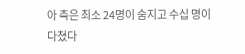아 측은 최소 24명이 숨지고 수십 명이 다쳤다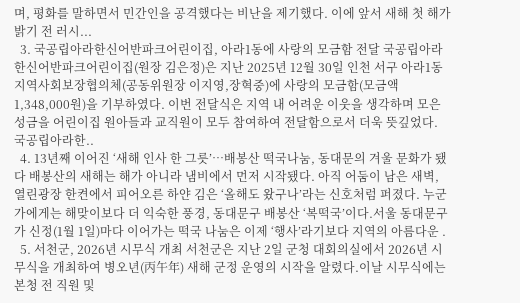며, 평화를 말하면서 민간인을 공격했다는 비난을 제기했다. 이에 앞서 새해 첫 해가 밝기 전 러시...
  3. 국공립아라한신어반파크어린이집, 아라1동에 사랑의 모금함 전달 국공립아라한신어반파크어린이집(원장 김은정)은 지난 2025년 12월 30일 인천 서구 아라1동지역사회보장협의체(공동위원장 이지영,장혁중)에 사랑의 모금함(모금액 1,348,000원)을 기부하였다. 이번 전달식은 지역 내 어려운 이웃을 생각하며 모은 성금을 어린이집 원아들과 교직원이 모두 참여하여 전달함으로서 더욱 뜻깊었다. 국공립아라한..
  4. 13년째 이어진 ‘새해 인사 한 그릇’…배봉산 떡국나눔, 동대문의 겨울 문화가 됐다 배봉산의 새해는 해가 아니라 냄비에서 먼저 시작됐다. 아직 어둠이 남은 새벽, 열린광장 한켠에서 피어오른 하얀 김은 ‘올해도 왔구나’라는 신호처럼 퍼졌다. 누군가에게는 해맞이보다 더 익숙한 풍경, 동대문구 배봉산 ‘복떡국’이다.서울 동대문구가 신정(1월 1일)마다 이어가는 떡국 나눔은 이제 ‘행사’라기보다 지역의 아름다운 .
  5. 서천군, 2026년 시무식 개최 서천군은 지난 2일 군청 대회의실에서 2026년 시무식을 개최하여 병오년(丙午年) 새해 군정 운영의 시작을 알렸다.이날 시무식에는 본청 전 직원 및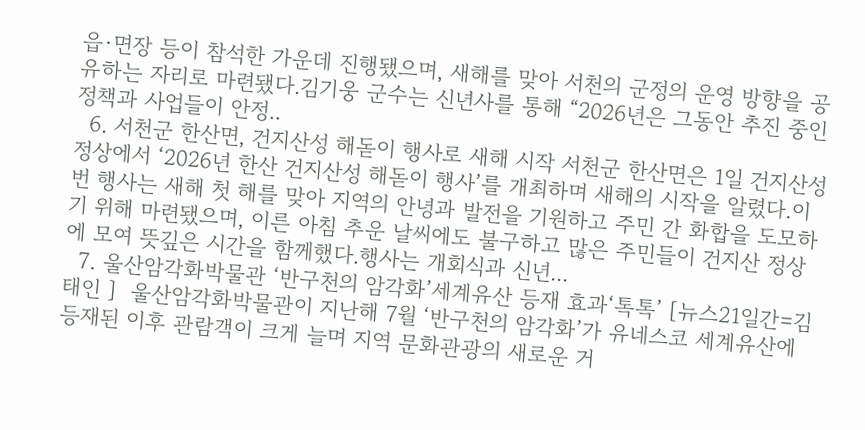읍·면장 등이 참석한 가운데 진행됐으며, 새해를 맞아 서천의 군정의 운영 방향을 공유하는 자리로 마련됐다.김기웅 군수는 신년사를 통해 “2026년은 그동안 추진 중인 정책과 사업들이 안정..
  6. 서천군 한산면, 건지산성 해돋이 행사로 새해 시작 서천군 한산면은 1일 건지산성 정상에서 ‘2026년 한산 건지산성 해돋이 행사’를 개최하며 새해의 시작을 알렸다.이번 행사는 새해 첫 해를 맞아 지역의 안녕과 발전을 기원하고 주민 간 화합을 도모하기 위해 마련됐으며, 이른 아침 추운 날씨에도 불구하고 많은 주민들이 건지산 정상에 모여 뜻깊은 시간을 함께했다.행사는 개회식과 신년...
  7. 울산암각화박물관 ‘반구천의 암각화’세계유산 등재 효과‘톡톡’ [뉴스21일간=김태인 ]  울산암각화박물관이 지난해 7월 ‘반구천의 암각화’가 유네스코 세계유산에 등재된 이후 관람객이 크게 늘며 지역 문화관광의 새로운 거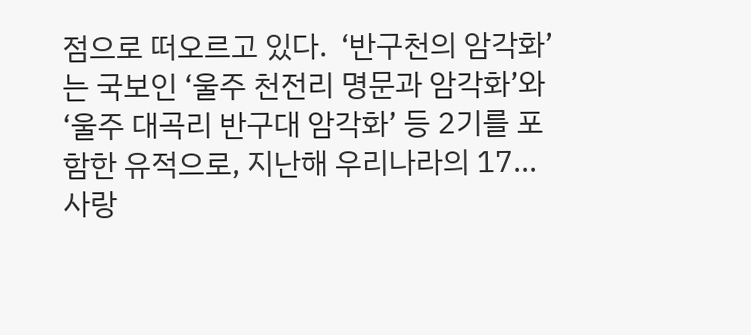점으로 떠오르고 있다.  ‘반구천의 암각화’는 국보인 ‘울주 천전리 명문과 암각화’와 ‘울주 대곡리 반구대 암각화’ 등 2기를 포함한 유적으로, 지난해 우리나라의 17...
사랑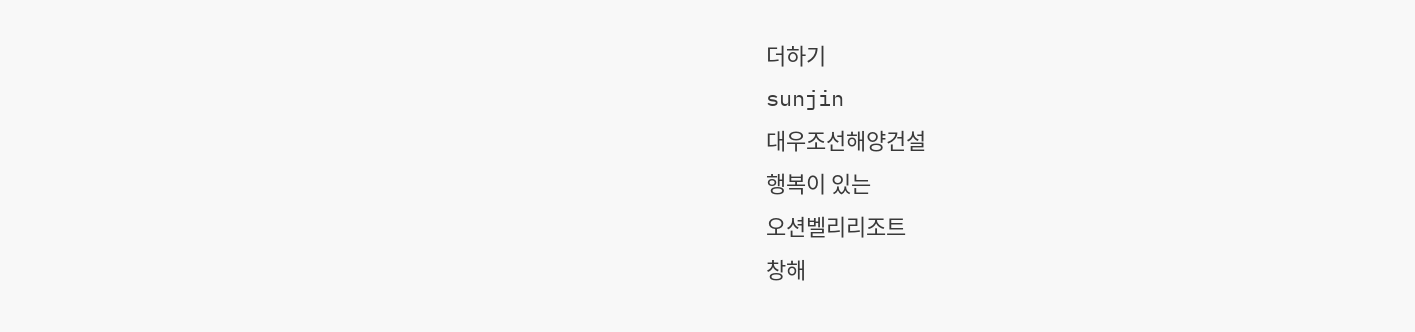더하기
sunjin
대우조선해양건설
행복이 있는
오션벨리리조트
창해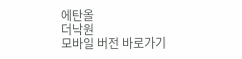에탄올
더낙원
모바일 버전 바로가기